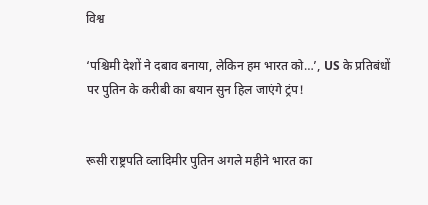विश्व

‘पश्चिमी देशों ने दबाव बनाया, लेकिन हम भारत को…’, US के प्रतिबंधों पर पुतिन के करीबी का बयान सुन हिल जाएंगे ट्रंप!


रूसी राष्ट्रपति व्लादिमीर पुतिन अगले महीने भारत का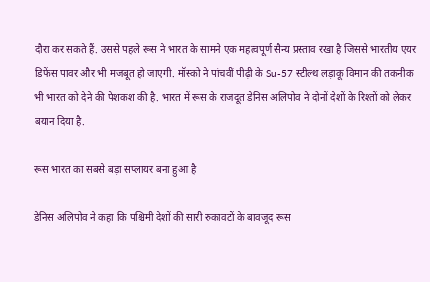दौरा कर सकते हैं. उससे पहले रूस ने भारत के सामने एक महत्वपूर्ण सैन्य प्रस्ताव रखा है जिससे भारतीय एयर डिफेंस पावर और भी मजबूत हो जाएगी. मॉस्को ने पांचवीं पीढ़ी के Su-57 स्टील्थ लड़ाकू विमान की तकनीक भी भारत को देने की पेशकश की है. भारत में रूस के राजदूत डेनिस अलिपोव ने दोनों देशों के रिश्तों को लेकर बयान दिया है.

रूस भारत का सबसे बड़ा सप्लायर बना हुआ है

डेनिस अलिपोव ने कहा कि पश्चिमी देशों की सारी रुकावटों के बावजूद रूस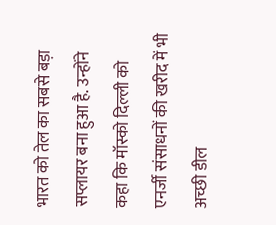भारत को तेल का सबसे बड़ा सप्लायर बना हुआ है. उन्होंने कहा कि मॉस्को दिल्ली को एनर्जी संसाधनों की खरीद में भी अच्छी डील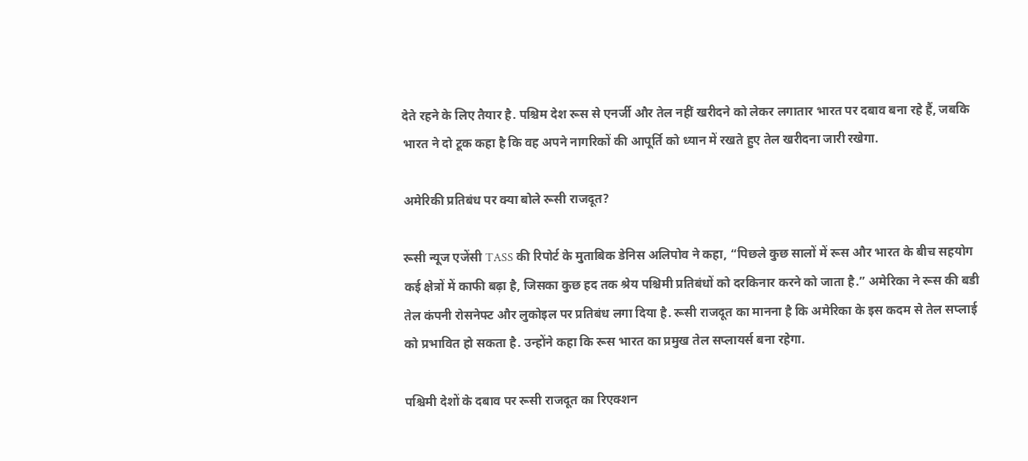देते रहने के लिए तैयार है. पश्चिम देश रूस से एनर्जी और तेल नहीं खरीदने को लेकर लगातार भारत पर दबाव बना रहे हैं, जबकि भारत ने दो टूक कहा है कि वह अपने नागरिकों की आपूर्ति को ध्यान में रखते हुए तेल खरीदना जारी रखेगा.

अमेरिकी प्रतिबंध पर क्या बोले रूसी राजदूत?

रूसी न्यूज एजेंसी TASS की रिपोर्ट के मुताबिक डेनिस अलिपोव ने कहा, “पिछले कुछ सालों में रूस और भारत के बीच सहयोग कई क्षेत्रों में काफी बढ़ा है, जिसका कुछ हद तक श्रेय पश्चिमी प्रतिबंधों को दरकिनार करने को जाता है.” अमेरिका ने रूस की बडी तेल कंपनी रोसनेफ्ट और लुकोइल पर प्रतिबंध लगा दिया है. रूसी राजदूत का मानना है कि अमेरिका के इस कदम से तेल सप्लाई को प्रभावित हो सकता है. उन्होंने कहा कि रूस भारत का प्रमुख तेल सप्लायर्स बना रहेगा.

पश्चिमी देशों के दबाव पर रूसी राजदूत का रिएक्शन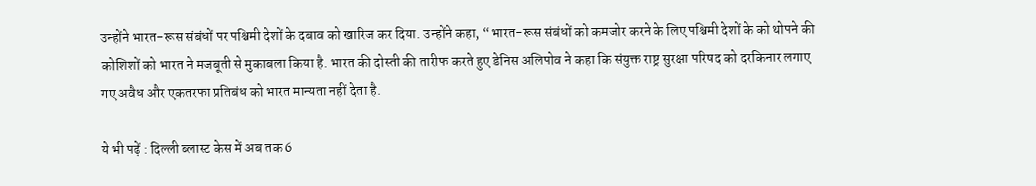उन्होंने भारत-रूस संबंधों पर पश्चिमी देशों के दबाव को खारिज कर दिया. उन्होंने कहा, “भारत-रूस संबंधों को कमजोर करने के लिए पश्चिमी देशों के को थोपने की कोशिशों को भारत ने मजबूती से मुकाबला किया है. भारत की दोस्ती की तारीफ करते हुए डेनिस अलिपोव ने कहा कि संयुक्त राष्ट्र सुरक्षा परिषद को दरकिनार लगाए गए अवैध और एकतरफा प्रतिबंध को भारत मान्यता नहीं देता है.

ये भी पढ़ें : दिल्ली ब्लास्ट केस में अब तक 6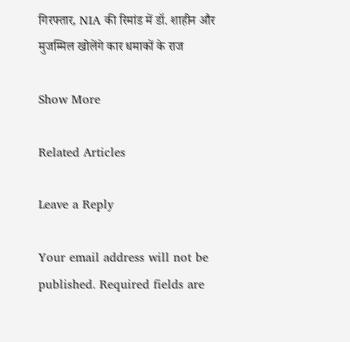गिरफ्तार, NIA की रिमांड में डॉ. शाहीन और मुजम्मिल खोलेंगे कार धमाकों के राज

Show More

Related Articles

Leave a Reply

Your email address will not be published. Required fields are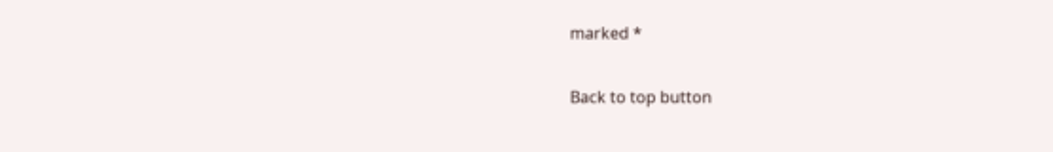marked *

Back to top button